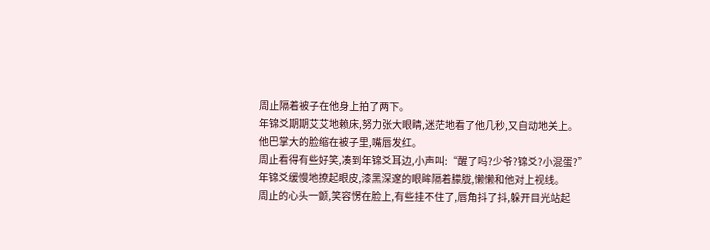周止隔着被子在他身上拍了两下。
年锦爻期期艾艾地赖床,努力张大眼睛,迷茫地看了他几秒,又自动地关上。
他巴掌大的脸缩在被子里,嘴唇发红。
周止看得有些好笑,凑到年锦爻耳边,小声叫:“醒了吗?少爷?锦爻?小混蛋?”
年锦爻缓慢地撩起眼皮,漆黑深邃的眼眸隔着朦胧,懒懒和他对上视线。
周止的心头一颤,笑容愣在脸上,有些挂不住了,唇角抖了抖,躲开目光站起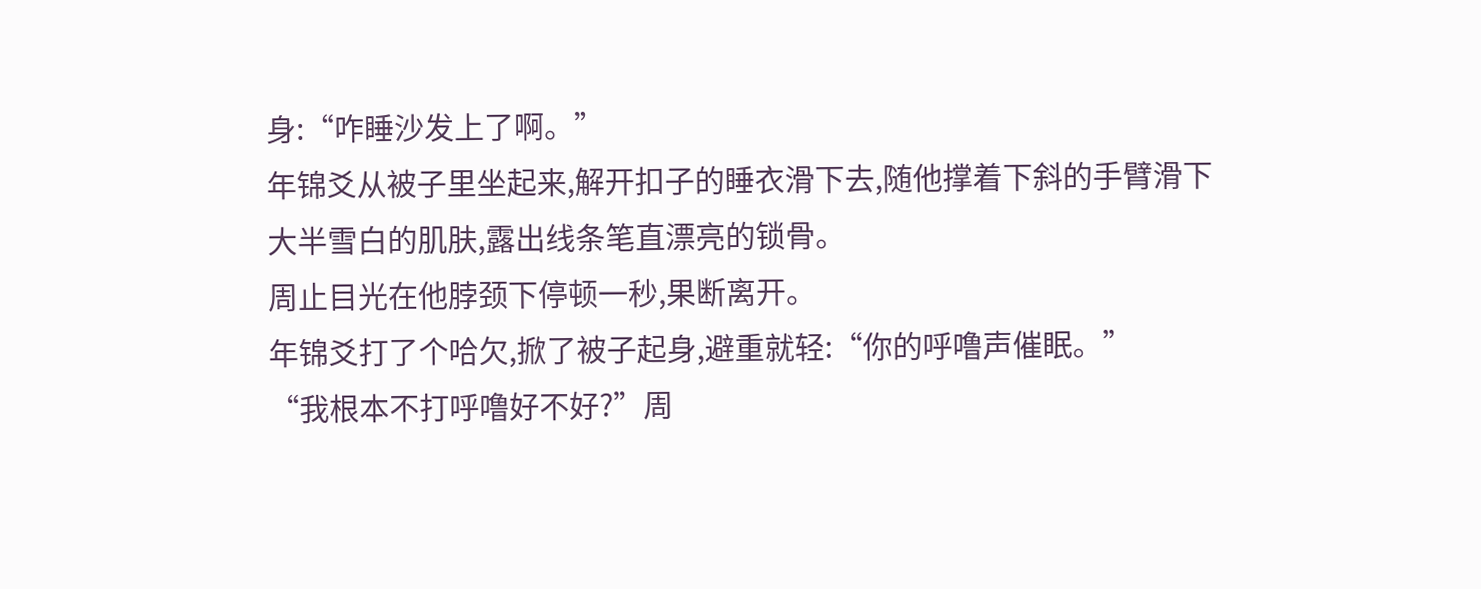身:“咋睡沙发上了啊。”
年锦爻从被子里坐起来,解开扣子的睡衣滑下去,随他撑着下斜的手臂滑下大半雪白的肌肤,露出线条笔直漂亮的锁骨。
周止目光在他脖颈下停顿一秒,果断离开。
年锦爻打了个哈欠,掀了被子起身,避重就轻:“你的呼噜声催眠。”
“我根本不打呼噜好不好?”周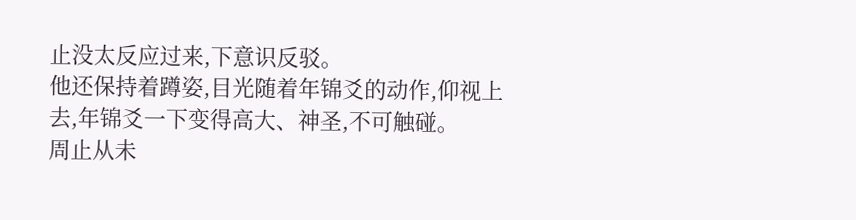止没太反应过来,下意识反驳。
他还保持着蹲姿,目光随着年锦爻的动作,仰视上去,年锦爻一下变得高大、神圣,不可触碰。
周止从未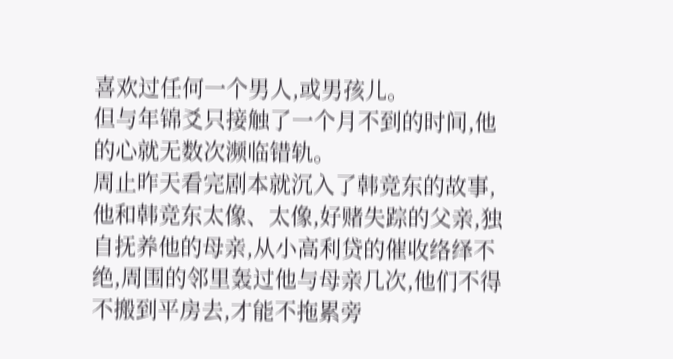喜欢过任何一个男人,或男孩儿。
但与年锦爻只接触了一个月不到的时间,他的心就无数次濒临错轨。
周止昨天看完剧本就沉入了韩竞东的故事,他和韩竞东太像、太像,好赌失踪的父亲,独自抚养他的母亲,从小高利贷的催收络绎不绝,周围的邻里轰过他与母亲几次,他们不得不搬到平房去,才能不拖累旁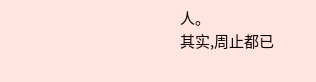人。
其实,周止都已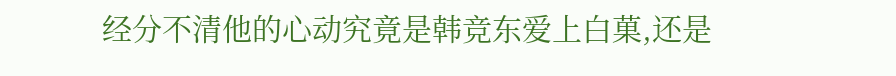经分不清他的心动究竟是韩竞东爱上白菓,还是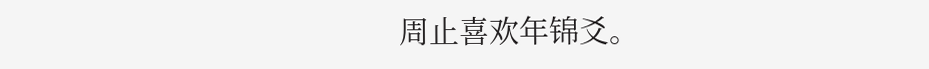周止喜欢年锦爻。